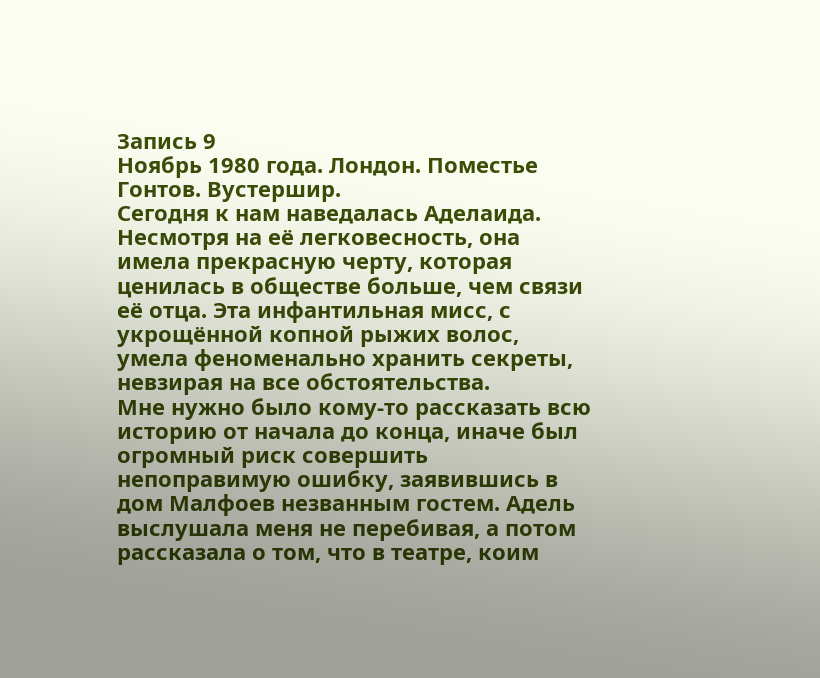Запись 9
Ноябрь 1980 года. Лондон. Поместье Гонтов. Вустершир.
Сегодня к нам наведалась Аделаида. Несмотря на её легковесность, она имела прекрасную черту, которая ценилась в обществе больше, чем связи её отца. Эта инфантильная мисс, с укрощённой копной рыжих волос, умела феноменально хранить секреты, невзирая на все обстоятельства.
Мне нужно было кому-то рассказать всю историю от начала до конца, иначе был огромный риск совершить непоправимую ошибку, заявившись в дом Малфоев незванным гостем. Адель выслушала меня не перебивая, а потом рассказала о том, что в театре, коим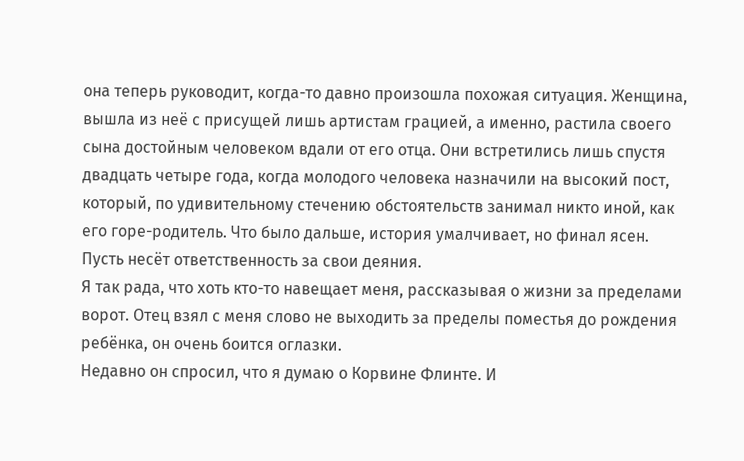она теперь руководит, когда-то давно произошла похожая ситуация. Женщина, вышла из неё с присущей лишь артистам грацией, а именно, растила своего сына достойным человеком вдали от его отца. Они встретились лишь спустя двадцать четыре года, когда молодого человека назначили на высокий пост, который, по удивительному стечению обстоятельств занимал никто иной, как его горе-родитель. Что было дальше, история умалчивает, но финал ясен. Пусть несёт ответственность за свои деяния.
Я так рада, что хоть кто-то навещает меня, рассказывая о жизни за пределами ворот. Отец взял с меня слово не выходить за пределы поместья до рождения ребёнка, он очень боится оглазки.
Недавно он спросил, что я думаю о Корвине Флинте. И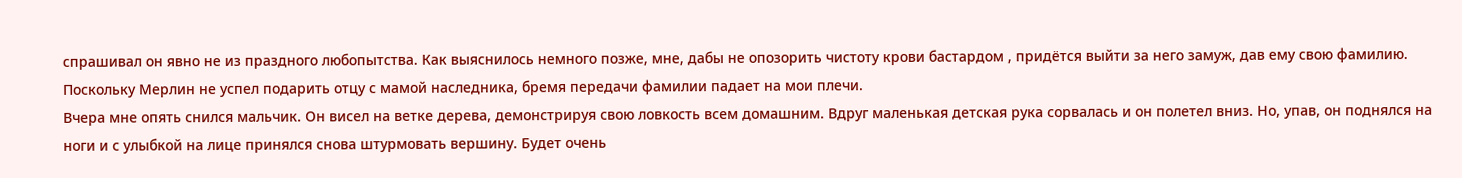спрашивал он явно не из праздного любопытства. Как выяснилось немного позже, мне, дабы не опозорить чистоту крови бастардом , придётся выйти за него замуж, дав ему свою фамилию. Поскольку Мерлин не успел подарить отцу с мамой наследника, бремя передачи фамилии падает на мои плечи.
Вчера мне опять снился мальчик. Он висел на ветке дерева, демонстрируя свою ловкость всем домашним. Вдруг маленькая детская рука сорвалась и он полетел вниз. Но, упав, он поднялся на ноги и с улыбкой на лице принялся снова штурмовать вершину. Будет очень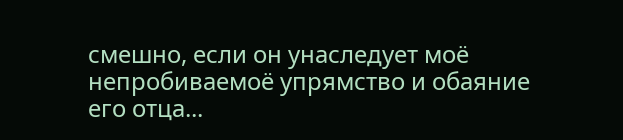смешно, если он унаследует моё непробиваемоё упрямство и обаяние его отца...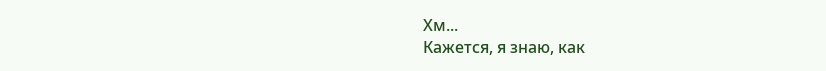Хм...
Кажется, я знаю, как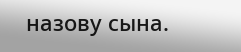назову сына.